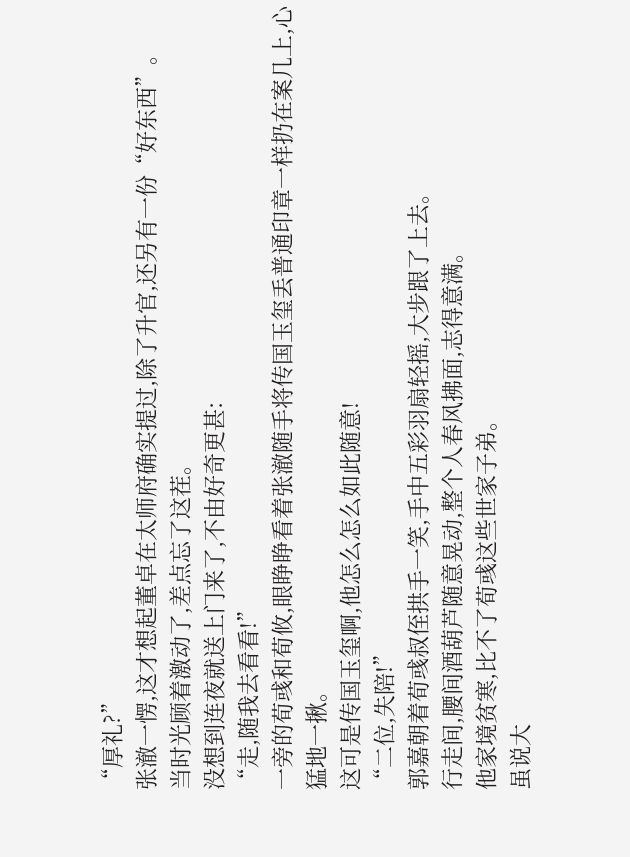“厚礼?”
张澈一愣,这才想起董卓在太师府确实提过,除了升官,还另有一份“好东西”。
当时光顾着激动了,差点忘了这茬。
没想到连夜就送上门来了,不由好奇更甚:
“走,随我去看看!”
一旁的荀彧和荀攸,眼睁睁看着张澈随手将传国玉玺丢普通印章一样扔在案几上,心猛地一揪。
这可是传国玉玺啊,他怎么怎么如此随意!
“二位,失陪!”
郭嘉朝着荀彧叔侄拱手一笑,手中五彩羽扇轻摇,大步跟了上去。
行走间,腰间酒葫芦随意晃动,整个人春风拂面,志得意满。
他家境贫寒,比不了荀彧这些世家子弟。
虽说大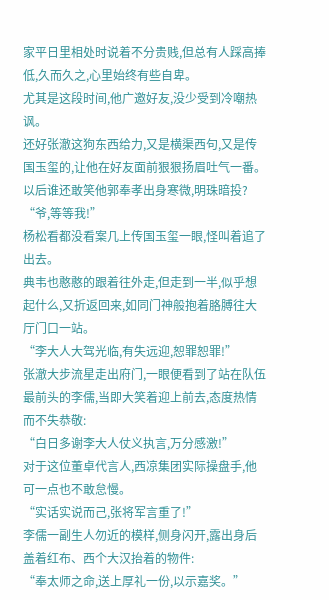家平日里相处时说着不分贵贱,但总有人踩高捧低,久而久之,心里始终有些自卑。
尤其是这段时间,他广邀好友,没少受到冷嘲热讽。
还好张澈这狗东西给力,又是横渠西句,又是传国玉玺的,让他在好友面前狠狠扬眉吐气一番。
以后谁还敢笑他郭奉孝出身寒微,明珠暗投?
“爷,等等我!”
杨松看都没看案几上传国玉玺一眼,怪叫着追了出去。
典韦也憨憨的跟着往外走,但走到一半,似乎想起什么,又折返回来,如同门神般抱着胳膊往大厅门口一站。
“李大人大驾光临,有失远迎,恕罪恕罪!”
张澈大步流星走出府门,一眼便看到了站在队伍最前头的李儒,当即大笑着迎上前去,态度热情而不失恭敬:
“白日多谢李大人仗义执言,万分感激!”
对于这位董卓代言人,西凉集团实际操盘手,他可一点也不敢怠慢。
“实话实说而己,张将军言重了!”
李儒一副生人勿近的模样,侧身闪开,露出身后盖着红布、西个大汉抬着的物件:
“奉太师之命,送上厚礼一份,以示嘉奖。”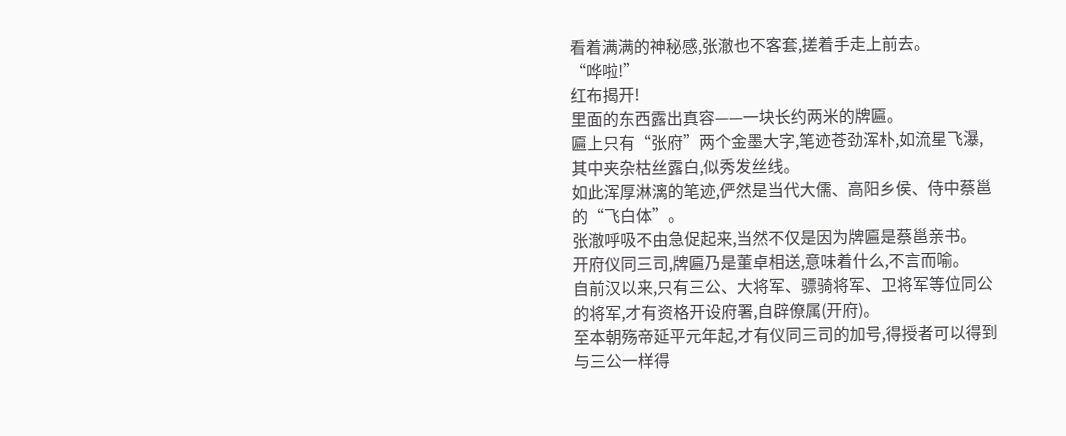看着满满的神秘感,张澈也不客套,搓着手走上前去。
“哗啦!”
红布揭开!
里面的东西露出真容——一块长约两米的牌匾。
匾上只有“张府”两个金墨大字,笔迹苍劲浑朴,如流星飞瀑,其中夹杂枯丝露白,似秀发丝线。
如此浑厚淋漓的笔迹,俨然是当代大儒、高阳乡侯、侍中蔡邕的“飞白体”。
张澈呼吸不由急促起来,当然不仅是因为牌匾是蔡邕亲书。
开府仪同三司,牌匾乃是董卓相送,意味着什么,不言而喻。
自前汉以来,只有三公、大将军、骠骑将军、卫将军等位同公的将军,才有资格开设府署,自辟僚属(开府)。
至本朝殇帝延平元年起,才有仪同三司的加号,得授者可以得到与三公一样得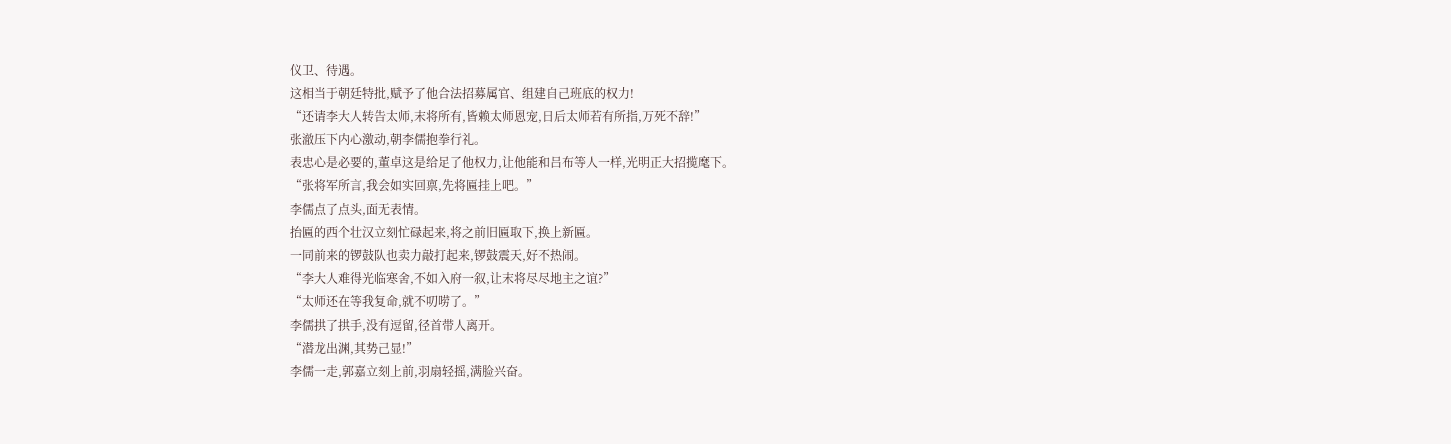仪卫、待遇。
这相当于朝廷特批,赋予了他合法招募属官、组建自己班底的权力!
“还请李大人转告太师,末将所有,皆赖太师恩宠,日后太师若有所指,万死不辞!”
张澈压下内心激动,朝李儒抱拳行礼。
表忠心是必要的,董卓这是给足了他权力,让他能和吕布等人一样,光明正大招揽麾下。
“张将军所言,我会如实回禀,先将匾挂上吧。”
李儒点了点头,面无表情。
抬匾的西个壮汉立刻忙碌起来,将之前旧匾取下,换上新匾。
一同前来的锣鼓队也卖力敲打起来,锣鼓震天,好不热闹。
“李大人难得光临寒舍,不如入府一叙,让末将尽尽地主之谊?”
“太师还在等我复命,就不叨唠了。”
李儒拱了拱手,没有逗留,径首带人离开。
“潜龙出渊,其势己显!”
李儒一走,郭嘉立刻上前,羽扇轻摇,满脸兴奋。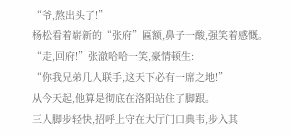“爷,熬出头了!”
杨松看着崭新的“张府”匾额,鼻子一酸,强笑着感慨。
“走,回府!”张澈哈哈一笑,豪情顿生:
“你我兄弟几人联手,这天下必有一席之地!”
从今天起,他算是彻底在洛阳站住了脚跟。
三人脚步轻快,招呼上守在大厅门口典韦,步入其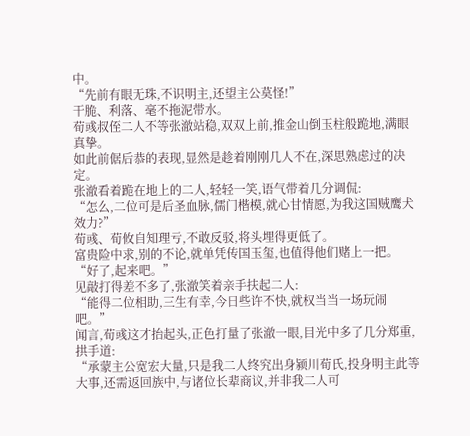中。
“先前有眼无珠,不识明主,还望主公莫怪!”
干脆、利落、毫不拖泥带水。
荀彧叔侄二人不等张澈站稳,双双上前,推金山倒玉柱般跪地,满眼真挚。
如此前倨后恭的表现,显然是趁着刚刚几人不在,深思熟虑过的决定。
张澈看着跪在地上的二人,轻轻一笑,语气带着几分调侃:
“怎么,二位可是后圣血脉,儒门楷模,就心甘情愿,为我这国贼鹰犬效力?”
荀彧、荀攸自知理亏,不敢反驳,将头埋得更低了。
富贵险中求,别的不论,就单凭传国玉玺,也值得他们赌上一把。
“好了,起来吧。”
见敲打得差不多了,张澈笑着亲手扶起二人:
“能得二位相助,三生有幸,今日些许不快,就权当当一场玩闹吧。”
闻言,荀彧这才抬起头,正色打量了张澈一眼,目光中多了几分郑重,拱手道:
“承蒙主公宽宏大量,只是我二人终究出身颍川荀氏,投身明主此等大事,还需返回族中,与诸位长辈商议,并非我二人可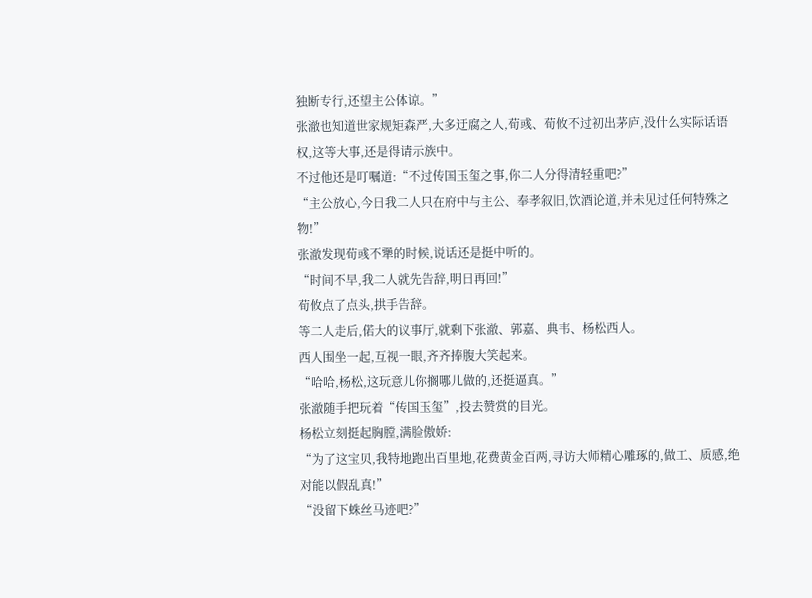独断专行,还望主公体谅。”
张澈也知道世家规矩森严,大多迂腐之人,荀彧、荀攸不过初出茅庐,没什么实际话语权,这等大事,还是得请示族中。
不过他还是叮嘱道:“不过传国玉玺之事,你二人分得清轻重吧?”
“主公放心,今日我二人只在府中与主公、奉孝叙旧,饮酒论道,并未见过任何特殊之物!”
张澈发现荀彧不犟的时候,说话还是挺中听的。
“时间不早,我二人就先告辞,明日再回!”
荀攸点了点头,拱手告辞。
等二人走后,偌大的议事厅,就剩下张澈、郭嘉、典韦、杨松西人。
西人围坐一起,互视一眼,齐齐捧腹大笑起来。
“哈哈,杨松,这玩意儿你搁哪儿做的,还挺逼真。”
张澈随手把玩着“传国玉玺”,投去赞赏的目光。
杨松立刻挺起胸膛,满脸傲娇:
“为了这宝贝,我特地跑出百里地,花费黄金百两,寻访大师精心雕琢的,做工、质感,绝对能以假乱真!”
“没留下蛛丝马迹吧?”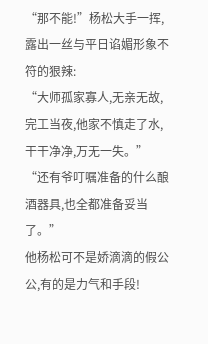“那不能!”杨松大手一挥,露出一丝与平日谄媚形象不符的狠辣:
“大师孤家寡人,无亲无故,完工当夜,他家不慎走了水,干干净净,万无一失。”
“还有爷叮嘱准备的什么酿酒器具,也全都准备妥当了。”
他杨松可不是娇滴滴的假公公,有的是力气和手段!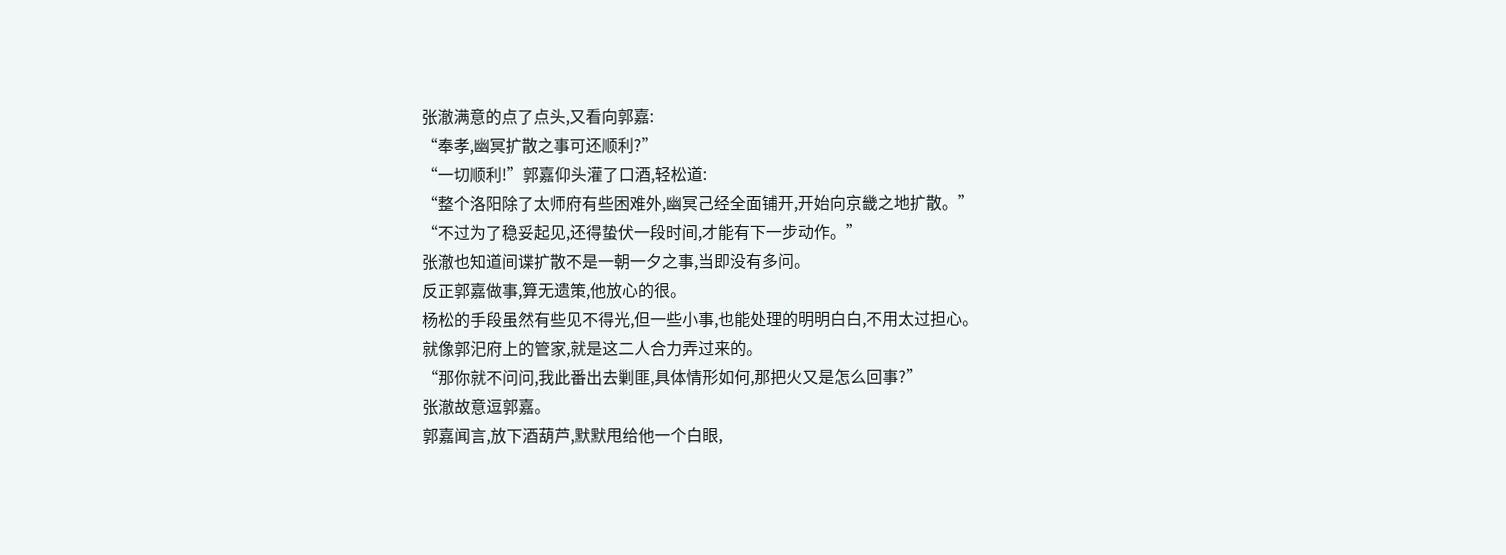张澈满意的点了点头,又看向郭嘉:
“奉孝,幽冥扩散之事可还顺利?”
“一切顺利!”郭嘉仰头灌了口酒,轻松道:
“整个洛阳除了太师府有些困难外,幽冥己经全面铺开,开始向京畿之地扩散。”
“不过为了稳妥起见,还得蛰伏一段时间,才能有下一步动作。”
张澈也知道间谍扩散不是一朝一夕之事,当即没有多问。
反正郭嘉做事,算无遗策,他放心的很。
杨松的手段虽然有些见不得光,但一些小事,也能处理的明明白白,不用太过担心。
就像郭汜府上的管家,就是这二人合力弄过来的。
“那你就不问问,我此番出去剿匪,具体情形如何,那把火又是怎么回事?”
张澈故意逗郭嘉。
郭嘉闻言,放下酒葫芦,默默甩给他一个白眼,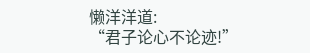懒洋洋道:
“君子论心不论迹!”